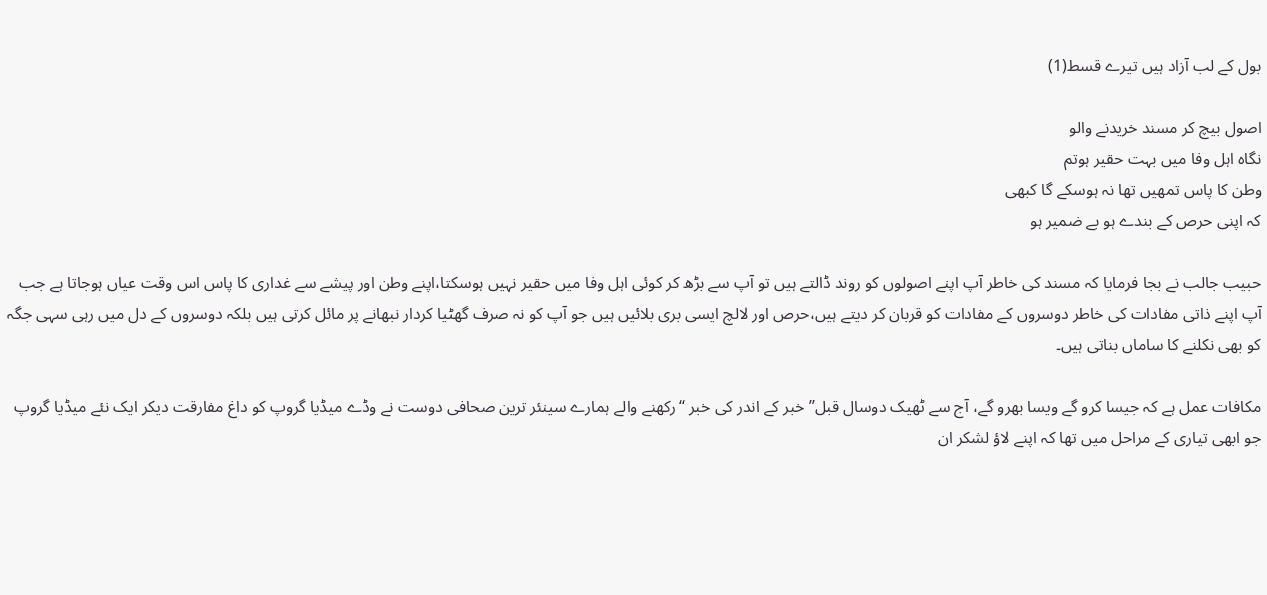بول کے لب آزاد ہیں تیرے قسط(1)

اصول بیچ کر مسند خریدنے والو
نگاہ اہل وفا میں بہت حقیر ہوتم
وطن کا پاس تمھیں تھا نہ ہوسکے گا کبھی
کہ اپنی حرص کے بندے ہو بے ضمیر ہو

حبیب جالب نے بجا فرمایا کہ مسند کی خاطر آپ اپنے اصولوں کو روند ڈالتے ہیں تو آپ سے بڑھ کر کوئی اہل وفا میں حقیر نہیں ہوسکتا،اپنے وطن اور پیشے سے غداری کا پاس اس وقت عیاں ہوجاتا ہے جب آپ اپنے ذاتی مفادات کی خاطر دوسروں کے مفادات کو قربان کر دیتے ہیں،حرص اور لالچ ایسی بری بلائیں ہیں جو آپ کو نہ صرف گھٹیا کردار نبھانے پر مائل کرتی ہیں بلکہ دوسروں کے دل میں رہی سہی جگہ کو بھی نکلنے کا ساماں بناتی ہیں۔

مکافات عمل ہے کہ جیسا کرو گے ویسا بھرو گے، آج سے ٹھیک دوسال قبل’’ خبر کے اندر کی خبر ‘‘رکھنے والے ہمارے سینئر ترین صحافی دوست نے وڈے میڈیا گروپ کو داغ مفارقت دیکر ایک نئے میڈیا گروپ جو ابھی تیاری کے مراحل میں تھا کہ اپنے لاؤ لشکر ان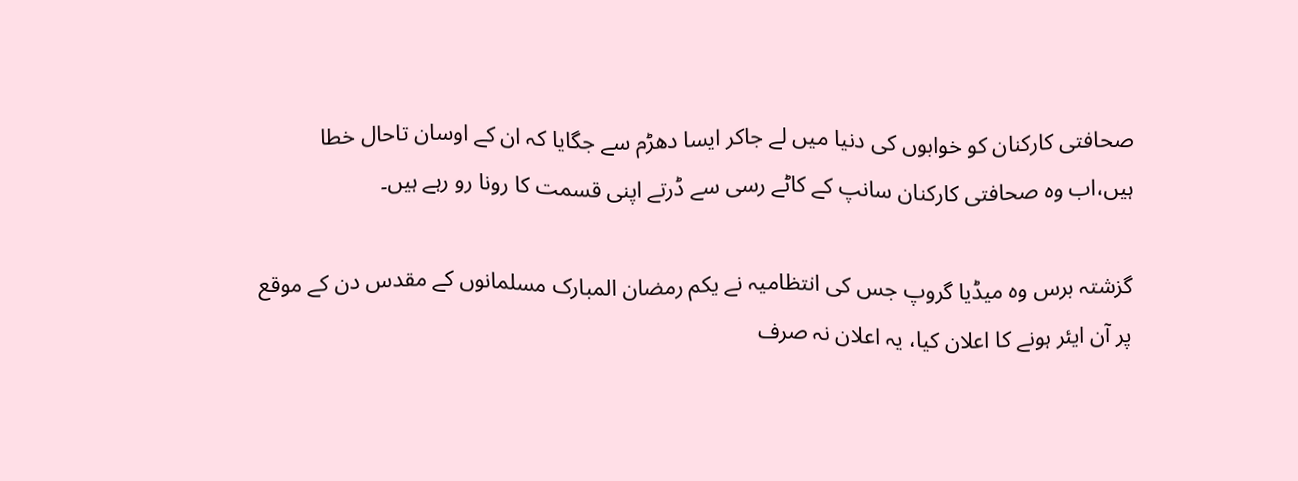صحافتی کارکنان کو خوابوں کی دنیا میں لے جاکر ایسا دھڑم سے جگایا کہ ان کے اوسان تاحال خطا ہیں،اب وہ صحافتی کارکنان سانپ کے کاٹے رسی سے ڈرتے اپنی قسمت کا رونا رو رہے ہیں۔

گزشتہ برس وہ میڈیا گروپ جس کی انتظامیہ نے یکم رمضان المبارک مسلمانوں کے مقدس دن کے موقع پر آن ایئر ہونے کا اعلان کیا، یہ اعلان نہ صرف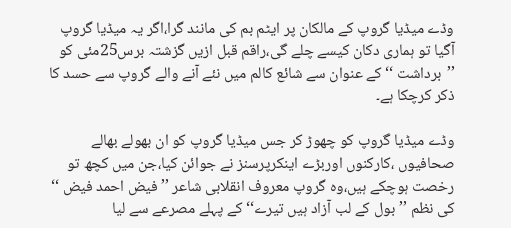وڈے میڈیا گروپ کے مالکان پر ایٹم بم کی مانند گرا،اگر یہ میڈیا گروپ آگیا تو ہماری دکان کیسے چلے گی،راقم قبل ازیں گزشتہ برس25مئی کو ’’برداشت ‘‘ کے عنوان سے شائع کالم میں نئے آنے والے گروپ سے حسد کا ذکر کرچکا ہے۔

وڈے میڈیا گروپ کو چھوڑ کر جس میڈیا گروپ کو ان بھولے بھالے صحافیوں ،کارکنوں اوربڑے اینکرپرسنز نے جوائن کیا،جن میں کچھ تو رخصت ہوچکے ہیں،وہ گروپ معروف انقلابی شاعر ’’فیض احمد فیض ‘‘ کی نظم ’’بول کے لب آزاد ہیں تیرے‘‘ کے پہلے مصرعے سے لیا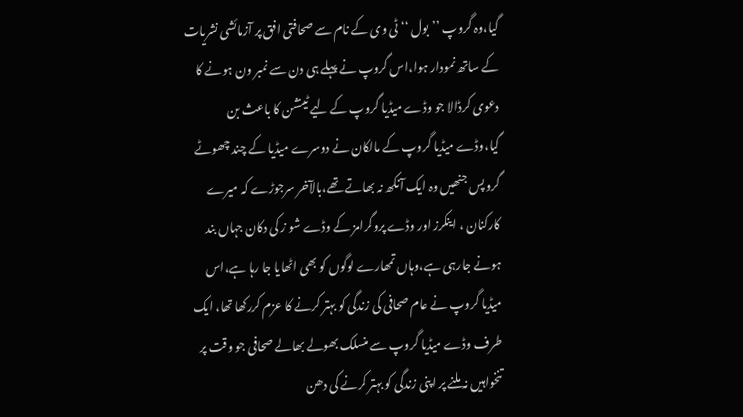گیا،وہ گروپ ’’بول ‘‘ ٹی وی کے نام سے صحافتی افق پر آزمائشی نشریات کے ساتھ نمودار ہوا،اس گروپ نے پہلے ہی دن سے نمبر ون ہونے کا دعوی کرڈالا جو وڈے میڈیا گروپ کے لیے ٹینشن کا باعث بن گیا،وڈے میڈیا گروپ کے مالکان نے دوسرے میڈیا کے چند چھوٹے گروپس جنھیں وہ ایک آنکھ نہ بھاتے تھے،بالآخر سرجوڑے کہ میرے کارکنان ، اینکرز اور وڈے پروگرامز کے وڈے شو ز کی دکان جہاں بند ہونے جارہی ہے،وہاں تمھارے لوگوں کو بھی اٹھایا جا رہا ہے،اس میڈیا گروپ نے عام صحافی کی زندگی کو بہتر کرنے کا عزم کررکھا تھا، ایک طرف وڈے میڈیا گروپ سے منسلک بھولے بھالے صحافی جو وقت پر تنخواہیں نہ ملنے پر اپنی زندگی کو بہتر کرنے کی دھن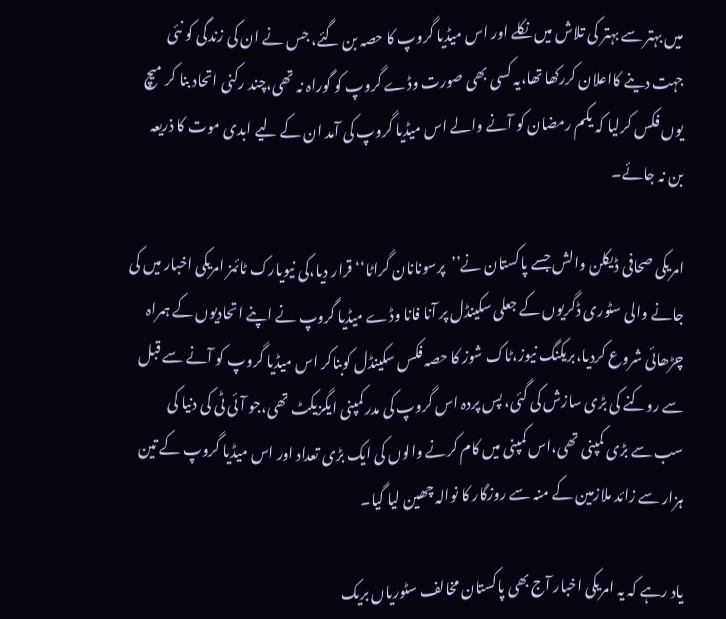میں بہتر سے بہتر کی تلاش میں نکلے اور اس میڈیا گروپ کا حصہ بن گئے، جس نے ان کی زندگی کو نئی جہت دینے کااعلان کررکھا تھا،یہ کسی بھی صورت وڈے گروپ کو گوراہ نہ تھی،چند رکنی اتحاد بنا کر میچ یوں فکس کرلیا کہ یکم رمضان کو آنے والے اس میڈیا گروپ کی آمد ان کے لیے ابدی موت کا ذریعہ بن نہ جائے۔

امریکی صحافی ڈیکلن والش جسے پاکستان نے’’پرسونانان گراٹا‘‘ قرار دیا،کی نیویارک ٹائمز امریکی اخبار میں کی جانے والی سٹوری ڈگریوں کے جعلی سکینڈل پر آنا فانا وڈے میڈیا گروپ نے اپنے اتحادیوں کے ہمراہ چڑھائی شروع کردیا،بریکنگ نیوز،ٹاک شوز کا حصہ فکس سکینڈل کوبناکر اس میڈیا گروپ کو آنے سے قبل سے روکنے کی بڑی سازش کی گئی، پس پردہ اس گروپ کی مدر کمپنی ایگزیکٹ تھی،جو آئی ٹی کی دنیا کی سب سے بڑی کمپنی تھی،اس کمپنی میں کام کرنے والوں کی ایک بڑی تعداد اور اس میڈیا گروپ کے تین ہزار سے زائد ملازمین کے منہ سے روزگار کا نوالہ چھین لیا گیا۔

یاد رہے کہ یہ امریکی اخبار آج بھی پاکستان مخالف سٹوریاں بریک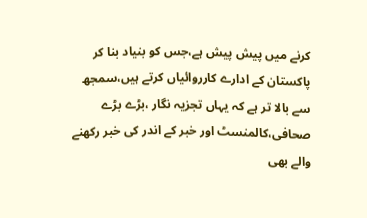کرنے میں پیش پیش ہے،جس کو بنیاد بنا کر پاکستان کے ادارے کارروائیاں کرتے ہیں،سمجھ سے بالا تر ہے کہ یہاں تجزیہ نگار ،بڑے بڑے صحافی،کالمنسٹ اور خبر کے اندر کی خبر رکھنے والے بھی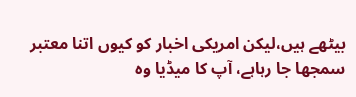بیٹھے ہیں،لیکن امریکی اخبار کو کیوں اتنا معتبر سمجھا جا رہاہے، آپ کا میڈیا وہ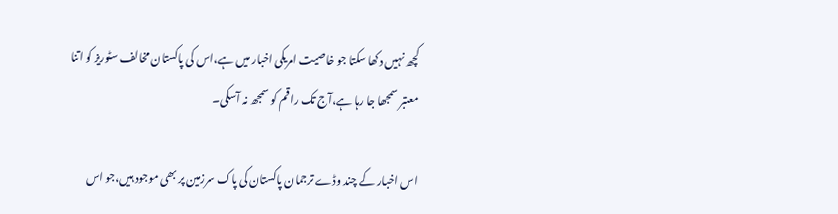کچھ نہیں دکھا سکتا جو خاصیت امریکی اخبار میں ہے،اس کی پاکستان مخالف سٹوریز کو اتنا معتبر سمجھا جا رہا ہے،آج تک راقم کو سمجھ نہ آسکی۔

اس اخبار کے چند وڈے ترجمان پاکستان کی پاک سرزمین پر بھی موجود ہیں،جو اس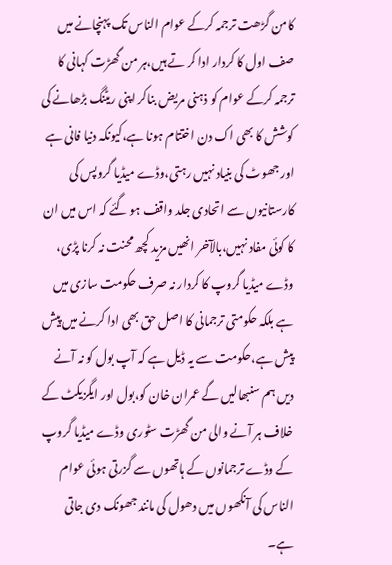کامن گڑھت ترجمہ کرکے عوام الناس تک پہنچانے میں صف اول کا کردار ادا کر تے ہیں،ہر من گھڑت کہانی کا ترجمہ کرکے عوام کو ذہنی مریض بناکر اپنی ریٹنگ بڑھانے کی کوشش کا بھی اک دن اختتام ہونا ہے،کیونکہ دنیا فانی ہے اور جھوٹ کی بنیاد نہیں رہتی،وڈے میڈیا گروپس کی کارستانیوں سے اتحادی جلد واقف ہو گئے کہ اس میں ان کا کوئی مفاد نہیں،بالآخر انھیں مزید کچھ محنت نہ کرنا پڑی، وڈے میڈیا گروپ کا کردار نہ صرف حکومت سازی میں ہے بلکہ حکومتی ترجمانی کا اصل حق بھی ادا کرنے میں پیش پیش ہے،حکومت سے یہ ڈیل ہے کہ آپ بول کو نہ آنے دیں ہم سنبھالیں گے عمران خان کو،بول اور ایگزیکٹ کے خلاف ہر آنے والی من گھڑت سٹوری وڈے میڈیا گروپ کے وڈے ترجمانوں کے ہاتھوں سے گزرتی ہوئی عوام الناس کی آنکھوں میں دھول کی مانند جھونک دی جاتی ہے۔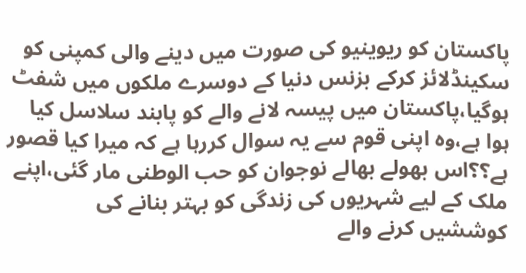پاکستان کو ریوینیو کی صورت میں دینے والی کمپنی کو سکینڈلائز کرکے بزنس دنیا کے دوسرے ملکوں میں شفٹ ہوگیا،پاکستان میں پیسہ لانے والے کو پابند سلاسل کیا ہوا ہے،وہ اپنی قوم سے یہ سوال کررہا ہے کہ میرا کیا قصور ہے؟؟اس بھولے بھالے نوجوان کو حب الوطنی مار گئی،اپنے ملک کے لیے شہریوں کی زندگی کو بہتر بنانے کی کوششیں کرنے والے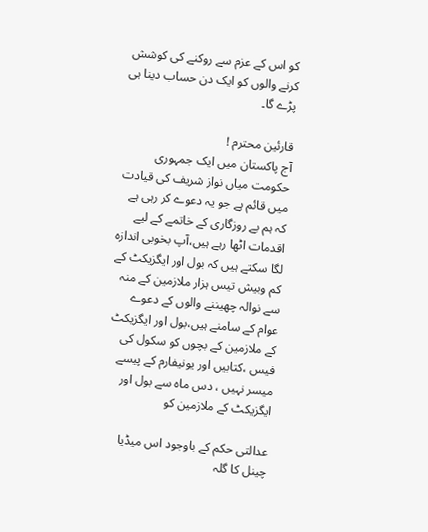کو اس کے عزم سے روکنے کی کوشش کرنے والوں کو ایک دن حساب دینا ہی پڑے گا۔

قارئین محترم !
آج پاکستان میں ایک جمہوری حکومت میاں نواز شریف کی قیادت میں قائم ہے جو یہ دعوے کر رہی ہے کہ ہم بے روزگاری کے خاتمے کے لیے اقدمات اٹھا رہے ہیں،آپ بخوبی اندازہ لگا سکتے ہیں کہ بول اور ایگزیکٹ کے کم وبیش تیس ہزار ملازمین کے منہ سے نوالہ چھیننے والوں کے دعوے عوام کے سامنے ہیں،بول اور ایگزیکٹ کے ملازمین کے بچوں کو سکول کی فیس ،کتابیں اور یونیفارم کے پیسے میسر نہیں ، دس ماہ سے بول اور ایگزیکٹ کے ملازمین کو

عدالتی حکم کے باوجود اس میڈیا چینل کا گلہ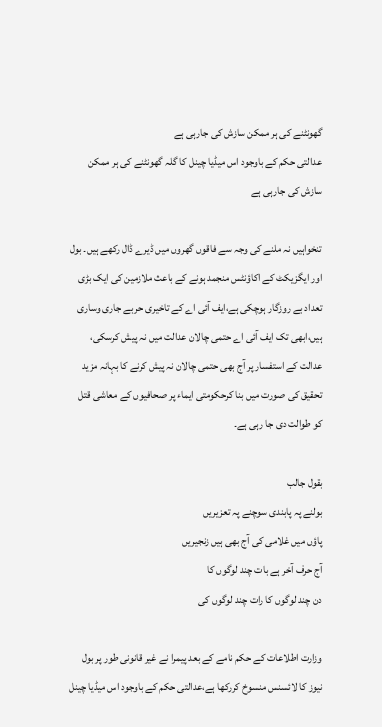گھونٹنے کی ہر ممکن سازش کی جارہی ہے
عدالتی حکم کے باوجود اس میڈیا چینل کا گلہ گھونٹنے کی ہر ممکن سازش کی جارہی ہے

تنخواہیں نہ ملنے کی وجہ سے فاقوں گھروں میں ڈیرے ڈال رکھے ہیں۔ بول اور ایگزیکٹ کے اکاؤنٹس منجمد ہونے کے باعث ملازمین کی ایک بڑی تعداد بے روزگار ہوچکی ہے،ایف آئی اے کے تاخیری حربے جاری وساری ہیں،ابھی تک ایف آئی اے حتمی چالان عدالت میں نہ پیش کرسکی، عدالت کے استفسار پر آج بھی حتمی چالان نہ پیش کرنے کا بہانہ مزید تحقیق کی صورت میں بنا کرحکومتی ایماء پر صحافیوں کے معاشی قتل کو طوالت دی جا رہی ہے۔

بقول جالب
بولنے پہ پابندی سوچنے پہ تعزیریں
پاؤں میں غلامی کی آج بھی ہیں زنجیریں
آج حرف آخر ہے بات چند لوگوں کا
دن چند لوگوں کا رات چند لوگوں کی

وزارت اطلاعات کے حکم نامے کے بعد پیمرا نے غیر قانونی طور پر بول نیوز کا لائسنس منسوخ کررکھا ہے،عدالتی حکم کے باوجود اس میڈیا چینل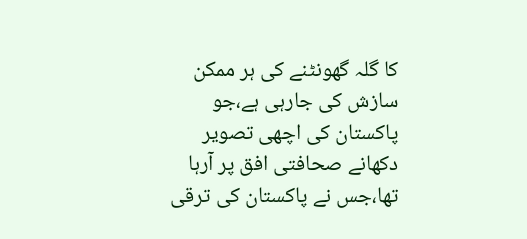کا گلہ گھونٹنے کی ہر ممکن سازش کی جارہی ہے،جو پاکستان کی اچھی تصویر دکھانے صحافتی افق پر آرہا تھا،جس نے پاکستان کی ترقی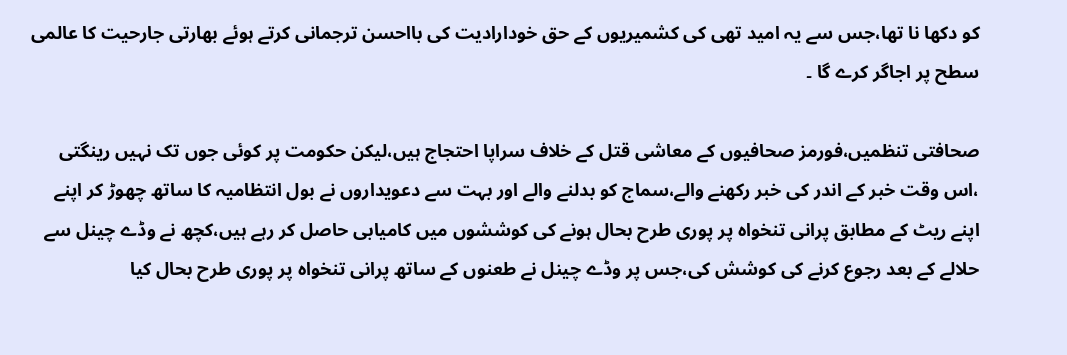کو دکھا نا تھا،جس سے یہ امید تھی کی کشمیریوں کے حق خودارادیت کی بااحسن ترجمانی کرتے ہوئے بھارتی جارحیت کا عالمی سطح پر اجاگر کرے گا ۔

صحافتی تنظمیں،فورمز صحافیوں کے معاشی قتل کے خلاف سراپا احتجاج ہیں،لیکن حکومت پر کوئی جوں تک نہیں رینگتی ،اس وقت خبر کے اندر کی خبر رکھنے والے،سماج کو بدلنے والے اور بہت سے دعویداروں نے بول انتظامیہ کا ساتھ چھوڑ کر اپنے اپنے ریٹ کے مطابق پرانی تنخواہ پر پوری طرح بحال ہونے کی کوششوں میں کامیابی حاصل کر رہے ہیں،کچھ نے وڈے چینل سے حلالے کے بعد رجوع کرنے کی کوشش کی،جس پر وڈے چینل نے طعنوں کے ساتھ پرانی تنخواہ پر پوری طرح بحال کیا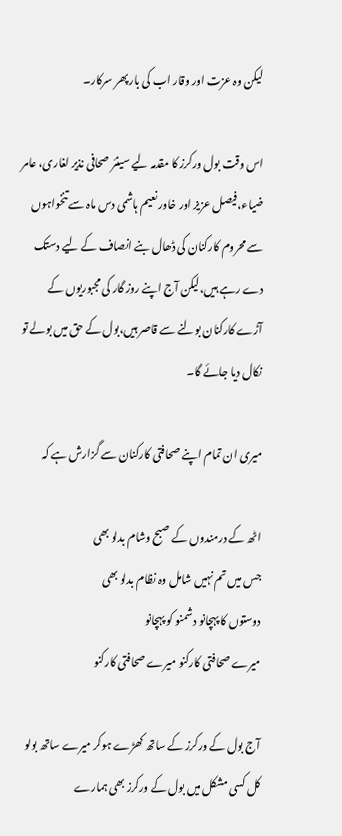لیکن وہ عزت اور وقار اب کی بار پھر سرکار۔

اس وقت بول ورکرز کا مقدمہ لیے سینئر صحافی نذیر لغاری، عامر ضیاء،فیصل عزیز اور خاور نعیم ہاشمی دس ماہ سے تنخواہوں سے محروم کارکنان کی ڈھال بنے انصاف کے لیے دستک دے رہے ہیں،لیکن آج اپنے روز گار کی مجبوریوں کے آڑے کارکنان بولنے سے قاصر ہیں،بول کے حق میں بولے تو نکال دیا جائے گا۔

میری ان تمام اپنے صحافتی کارکنان سے گزارش ہے کہ

اٹھ کے درمندوں کے صبح وشام بدلو بھی
جس میں تم نہیں شامل وہ نظام بدلو بھی
دوستوں کا پہچانو دشمنو کو پہچانو
میرے صحافتی کارکنو میرے صحافتی کارکنو

آج بول کے ورکرز کے ساتھ کھڑے ہوکر میرے ساتھ بولو کل کسی مشکل میں بول کے ورکرز بھی ہمارے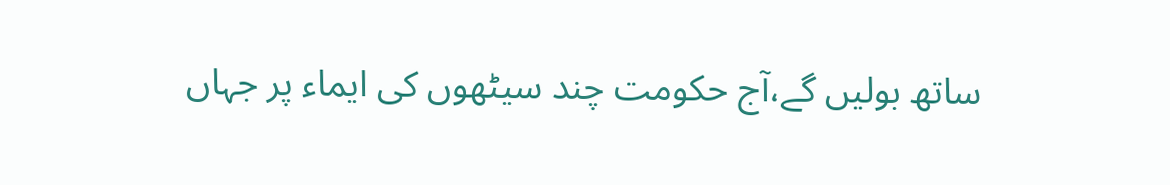ساتھ بولیں گے،آج حکومت چند سیٹھوں کی ایماء پر جہاں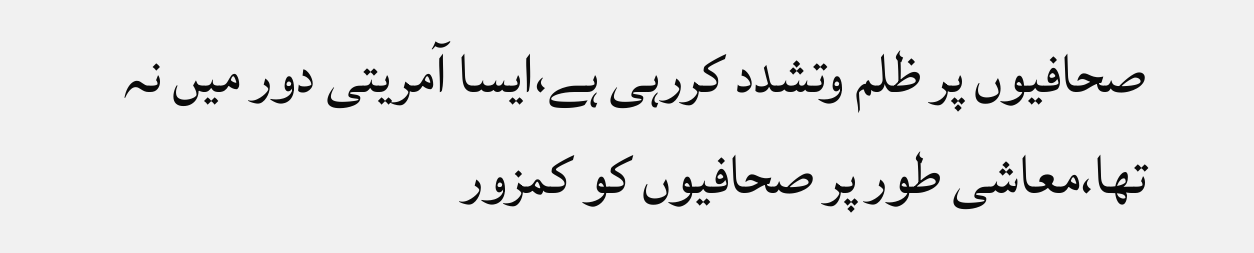صحافیوں پر ظلم وتشدد کررہی ہے،ایسا آمریتی دور میں نہ تھا،معاشی طور پر صحافیوں کو کمزور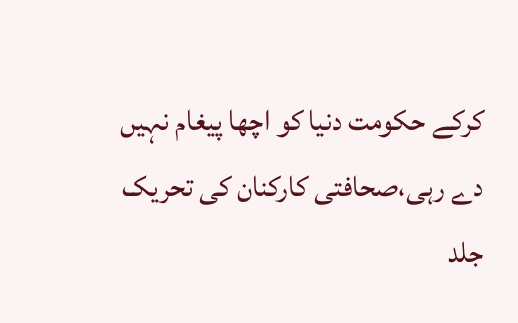کرکے حکومت دنیا کو اچھا پیغام نہیں دے رہی،صحافتی کارکنان کی تحریک جلد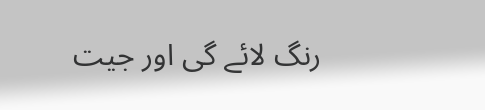رنگ لائے گی اور جیت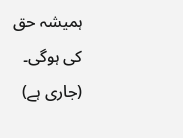ہمیشہ حق کی ہوگی۔
(جاری ہے)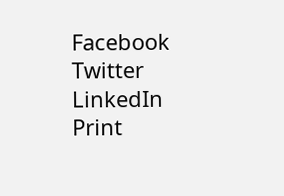Facebook
Twitter
LinkedIn
Print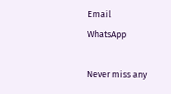Email
WhatsApp

Never miss any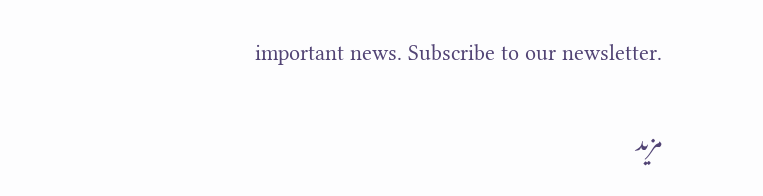important news. Subscribe to our newsletter.

مزید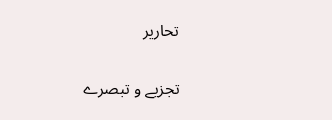تحاریر

تجزیے و تبصرے